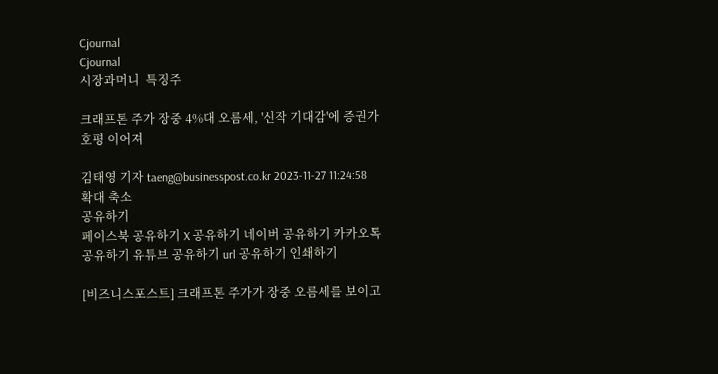Cjournal
Cjournal
시장과머니  특징주

크래프톤 주가 장중 4%대 오름세, '신작 기대감'에 증권가 호평 이어져

김태영 기자 taeng@businesspost.co.kr 2023-11-27 11:24:58
확대 축소
공유하기
페이스북 공유하기 X 공유하기 네이버 공유하기 카카오톡 공유하기 유튜브 공유하기 url 공유하기 인쇄하기

[비즈니스포스트] 크래프톤 주가가 장중 오름세를 보이고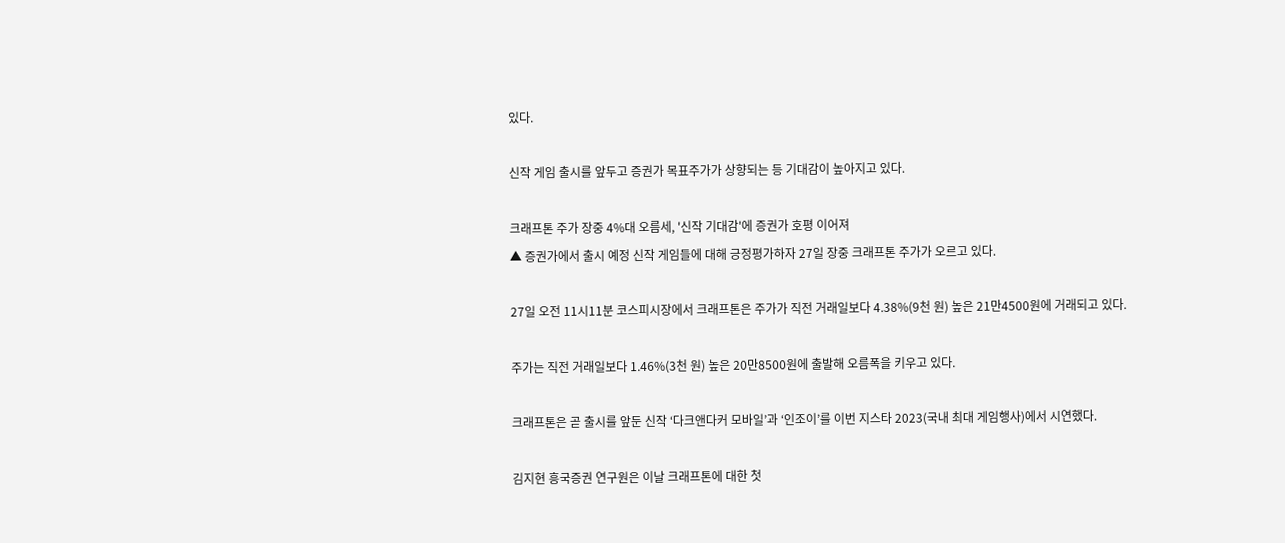있다.

신작 게임 출시를 앞두고 증권가 목표주가가 상향되는 등 기대감이 높아지고 있다.

크래프톤 주가 장중 4%대 오름세, '신작 기대감'에 증권가 호평 이어져
▲ 증권가에서 출시 예정 신작 게임들에 대해 긍정평가하자 27일 장중 크래프톤 주가가 오르고 있다.

27일 오전 11시11분 코스피시장에서 크래프톤은 주가가 직전 거래일보다 4.38%(9천 원) 높은 21만4500원에 거래되고 있다.

주가는 직전 거래일보다 1.46%(3천 원) 높은 20만8500원에 출발해 오름폭을 키우고 있다.

크래프톤은 곧 출시를 앞둔 신작 ‘다크앤다커 모바일’과 ‘인조이’를 이번 지스타 2023(국내 최대 게임행사)에서 시연했다.

김지현 흥국증권 연구원은 이날 크래프톤에 대한 첫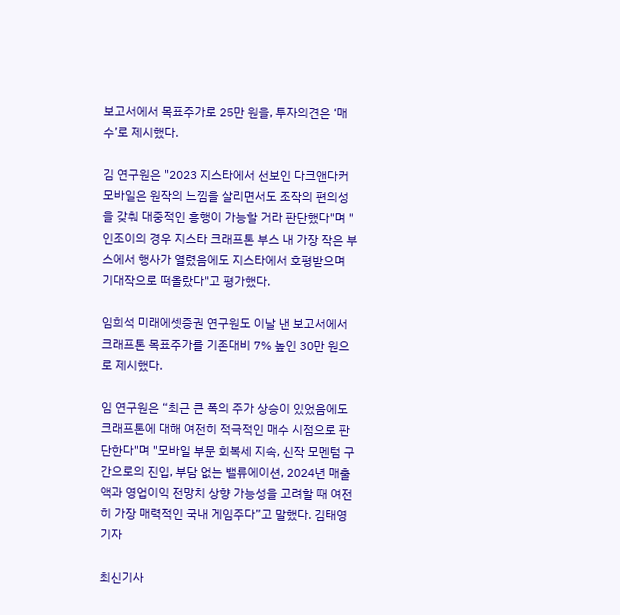보고서에서 목표주가로 25만 원을, 투자의견은 ‘매수’로 제시했다.

김 연구원은 "2023 지스타에서 선보인 다크앤다커 모바일은 원작의 느낌을 살리면서도 조작의 편의성을 갖춰 대중적인 흥행이 가능할 거라 판단했다"며 "인조이의 경우 지스타 크래프톤 부스 내 가장 작은 부스에서 행사가 열렸음에도 지스타에서 호평받으며 기대작으로 떠올랐다"고 평가했다.

임희석 미래에셋증권 연구원도 이날 낸 보고서에서 크래프톤 목표주가를 기존대비 7% 높인 30만 원으로 제시했다.

임 연구원은 “최근 큰 폭의 주가 상승이 있었음에도 크래프톤에 대해 여전히 적극적인 매수 시점으로 판단한다"며 "모바일 부문 회복세 지속, 신작 모멘텀 구간으로의 진입, 부담 없는 밸류에이션, 2024년 매출액과 영업이익 전망치 상향 가능성을 고려할 때 여전히 가장 매력적인 국내 게임주다”고 말했다. 김태영 기자

최신기사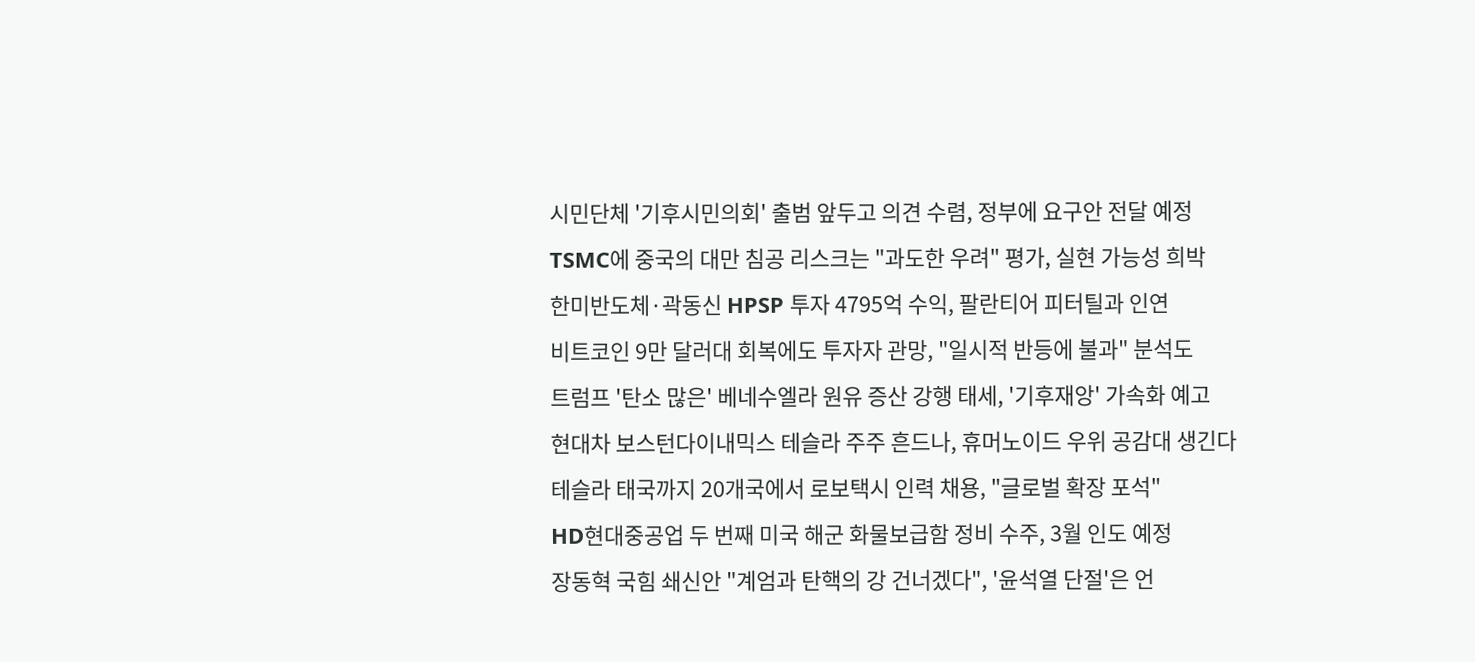시민단체 '기후시민의회' 출범 앞두고 의견 수렴, 정부에 요구안 전달 예정
TSMC에 중국의 대만 침공 리스크는 "과도한 우려" 평가, 실현 가능성 희박
한미반도체·곽동신 HPSP 투자 4795억 수익, 팔란티어 피터틸과 인연
비트코인 9만 달러대 회복에도 투자자 관망, "일시적 반등에 불과" 분석도
트럼프 '탄소 많은' 베네수엘라 원유 증산 강행 태세, '기후재앙' 가속화 예고
현대차 보스턴다이내믹스 테슬라 주주 흔드나, 휴머노이드 우위 공감대 생긴다
테슬라 태국까지 20개국에서 로보택시 인력 채용, "글로벌 확장 포석"
HD현대중공업 두 번째 미국 해군 화물보급함 정비 수주, 3월 인도 예정
장동혁 국힘 쇄신안 "계엄과 탄핵의 강 건너겠다", '윤석열 단절'은 언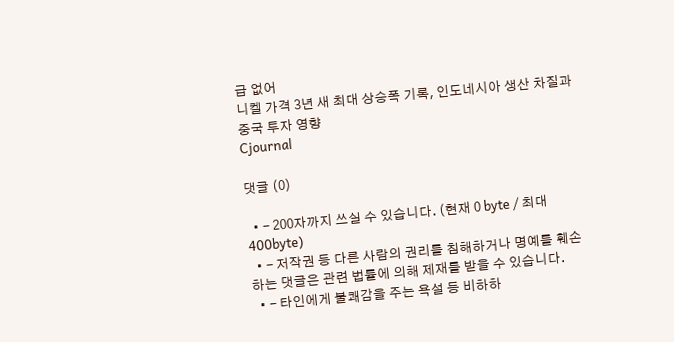급 없어
니켈 가격 3년 새 최대 상승폭 기록, 인도네시아 생산 차질과 중국 투자 영향
Cjournal

댓글 (0)

  • - 200자까지 쓰실 수 있습니다. (현재 0 byte / 최대 400byte)
  • - 저작권 등 다른 사람의 권리를 침해하거나 명예를 훼손하는 댓글은 관련 법률에 의해 제재를 받을 수 있습니다.
  • - 타인에게 불쾌감을 주는 욕설 등 비하하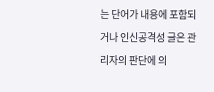는 단어가 내용에 포함되거나 인신공격성 글은 관리자의 판단에 의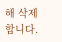해 삭제 합니다.